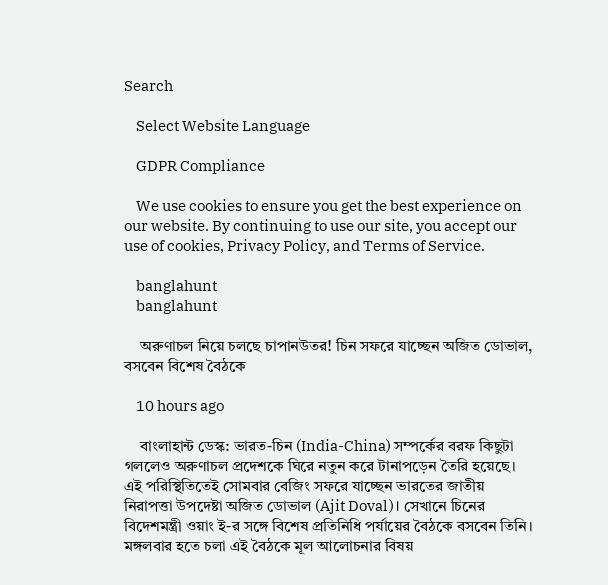Search

    Select Website Language

    GDPR Compliance

    We use cookies to ensure you get the best experience on our website. By continuing to use our site, you accept our use of cookies, Privacy Policy, and Terms of Service.

    banglahunt
    banglahunt

    অরুণাচল নিয়ে চলছে চাপানউতর! চিন সফরে যাচ্ছেন অজিত ডোভাল, বসবেন বিশেষ বৈঠকে

    10 hours ago

    বাংলাহান্ট ডেস্ক: ভারত-চিন (India-China) সম্পর্কের বরফ কিছুটা গললেও অরুণাচল প্রদেশকে ঘিরে নতুন করে টানাপড়েন তৈরি হয়েছে। এই পরিস্থিতিতেই সোমবার বেজিং সফরে যাচ্ছেন ভারতের জাতীয় নিরাপত্তা উপদেষ্টা অজিত ডোভাল (Ajit Doval)। সেখানে চিনের বিদেশমন্ত্রী ওয়াং ই-র সঙ্গে বিশেষ প্রতিনিধি পর্যায়ের বৈঠকে বসবেন তিনি। মঙ্গলবার হতে চলা এই বৈঠকে মূল আলোচনার বিষয়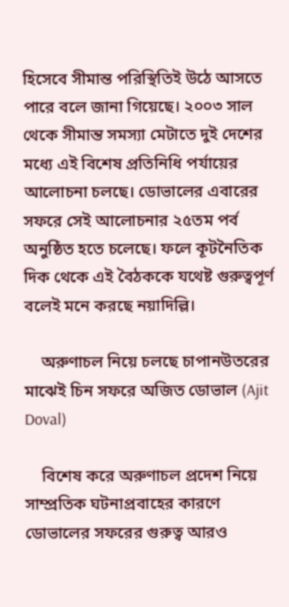হিসেবে সীমান্ত পরিস্থিতিই উঠে আসতে পারে বলে জানা গিয়েছে। ২০০৩ সাল থেকে সীমান্ত সমস্যা মেটাতে দুই দেশের মধ্যে এই বিশেষ প্রতিনিধি পর্যায়ের আলোচনা চলছে। ডোভালের এবারের সফরে সেই আলোচনার ২৫তম পর্ব অনুষ্ঠিত হতে চলেছে। ফলে কূটনৈতিক দিক থেকে এই বৈঠককে যথেষ্ট গুরুত্বপূর্ণ বলেই মনে করছে নয়াদিল্লি।

    অরুণাচল নিয়ে চলছে চাপানউতরের মাঝেই চিন সফরে অজিত ডোভাল (Ajit Doval)

    বিশেষ করে অরুণাচল প্রদেশ নিয়ে সাম্প্রতিক ঘটনাপ্রবাহের কারণে ডোভালের সফরের গুরুত্ব আরও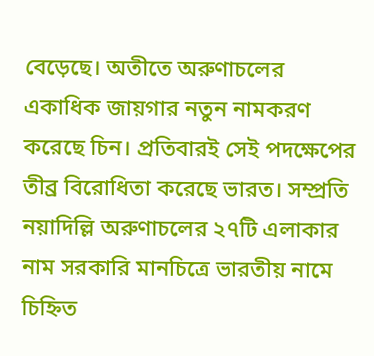বেড়েছে। অতীতে অরুণাচলের একাধিক জায়গার নতুন নামকরণ করেছে চিন। প্রতিবারই সেই পদক্ষেপের তীব্র বিরোধিতা করেছে ভারত। সম্প্রতি নয়াদিল্লি অরুণাচলের ২৭টি এলাকার নাম সরকারি মানচিত্রে ভারতীয় নামে চিহ্নিত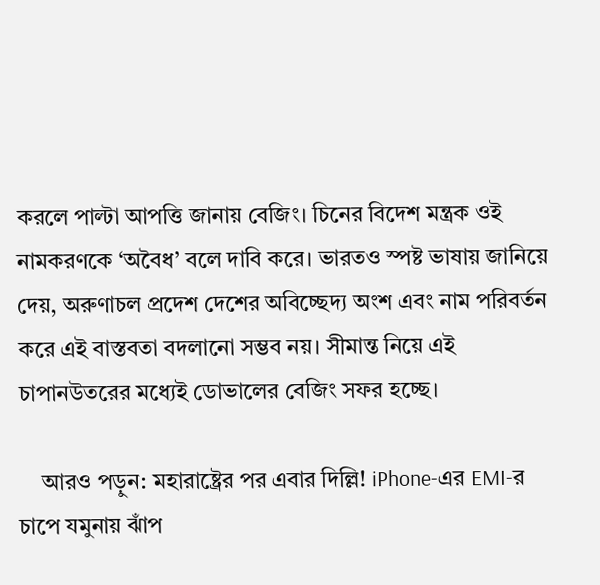করলে পাল্টা আপত্তি জানায় বেজিং। চিনের বিদেশ মন্ত্রক ওই নামকরণকে ‘অবৈধ’ বলে দাবি করে। ভারতও স্পষ্ট ভাষায় জানিয়ে দেয়, অরুণাচল প্রদেশ দেশের অবিচ্ছেদ্য অংশ এবং নাম পরিবর্তন করে এই বাস্তবতা বদলানো সম্ভব নয়। সীমান্ত নিয়ে এই চাপানউতরের মধ্যেই ডোভালের বেজিং সফর হচ্ছে।

    আরও পড়ুন: মহারাষ্ট্রের পর এবার দিল্লি! iPhone-এর EMI-র চাপে যমুনায় ঝাঁপ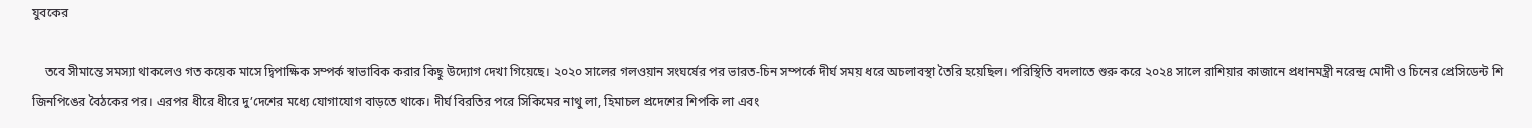যুবকের

    তবে সীমান্তে সমস্যা থাকলেও গত কয়েক মাসে দ্বিপাক্ষিক সম্পর্ক স্বাভাবিক করার কিছু উদ্যোগ দেখা গিয়েছে। ২০২০ সালের গলওয়ান সংঘর্ষের পর ভারত-চিন সম্পর্কে দীর্ঘ সময় ধরে অচলাবস্থা তৈরি হয়েছিল। পরিস্থিতি বদলাতে শুরু করে ২০২৪ সালে রাশিয়ার কাজানে প্রধানমন্ত্রী নরেন্দ্র মোদী ও চিনের প্রেসিডেন্ট শি জিনপিঙের বৈঠকের পর। এরপর ধীরে ধীরে দু’দেশের মধ্যে যোগাযোগ বাড়তে থাকে। দীর্ঘ বিরতির পরে সিকিমের নাথু লা, হিমাচল প্রদেশের শিপকি লা এবং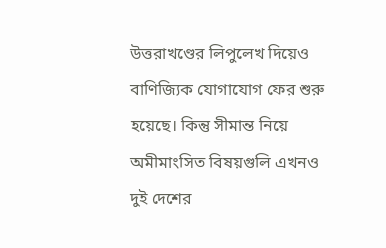উত্তরাখণ্ডের লিপুলেখ দিয়েও বাণিজ্যিক যোগাযোগ ফের শুরু হয়েছে। কিন্তু সীমান্ত নিয়ে অমীমাংসিত বিষয়গুলি এখনও দুই দেশের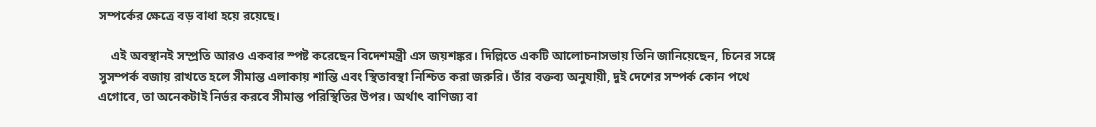সম্পর্কের ক্ষেত্রে বড় বাধা হয়ে রয়েছে।

    এই অবস্থানই সম্প্রতি আরও একবার স্পষ্ট করেছেন বিদেশমন্ত্রী এস জয়শঙ্কর। দিল্লিতে একটি আলোচনাসভায় তিনি জানিয়েছেন, চিনের সঙ্গে সুসম্পর্ক বজায় রাখতে হলে সীমান্ত এলাকায় শান্তি এবং স্থিতাবস্থা নিশ্চিত করা জরুরি। তাঁর বক্তব্য অনুযায়ী, দুই দেশের সম্পর্ক কোন পথে এগোবে, তা অনেকটাই নির্ভর করবে সীমান্ত পরিস্থিতির উপর। অর্থাৎ বাণিজ্য বা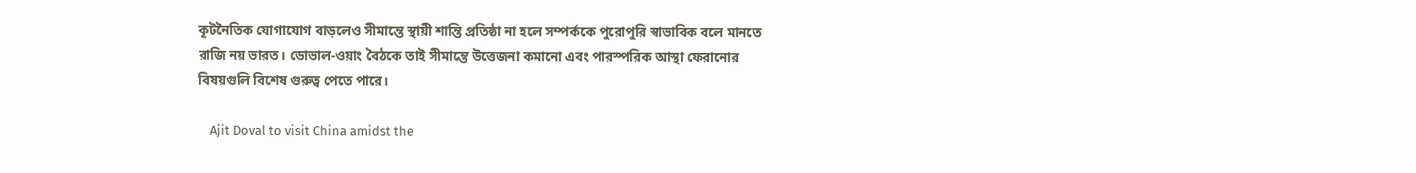কূটনৈতিক যোগাযোগ বাড়লেও সীমান্তে স্থায়ী শান্তি প্রতিষ্ঠা না হলে সম্পর্ককে পুরোপুরি স্বাভাবিক বলে মানতে রাজি নয় ভারত। ডোভাল-ওয়াং বৈঠকে তাই সীমান্তে উত্তেজনা কমানো এবং পারস্পরিক আস্থা ফেরানোর বিষয়গুলি বিশেষ গুরুত্ব পেতে পারে।

    Ajit Doval to visit China amidst the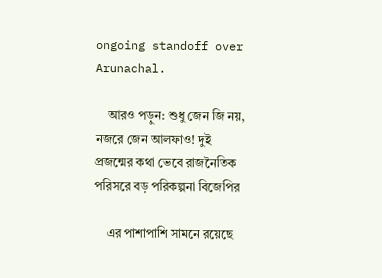ongoing standoff over Arunachal.

    আরও পড়ুন: শুধু জেন জি নয়, নজরে জেন আলফাও! দুই প্রজন্মের কথা ভেবে রাজনৈতিক পরিসরে বড় পরিকল্পনা বিজেপির

    এর পাশাপাশি সামনে রয়েছে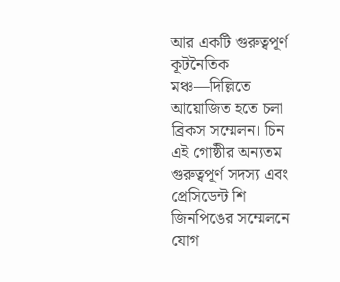আর একটি গুরুত্বপূর্ণ কূটনৈতিক মঞ্চ—দিল্লিতে আয়োজিত হতে চলা ব্রিকস সম্মেলন। চিন এই গোষ্ঠীর অন্যতম গুরুত্বপূর্ণ সদস্য এবং প্রেসিডেন্ট শি জিনপিঙের সম্মেলনে যোগ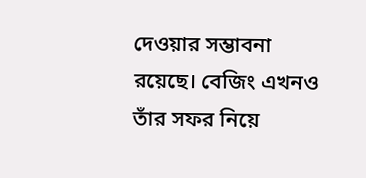দেওয়ার সম্ভাবনা রয়েছে। বেজিং এখনও তাঁর সফর নিয়ে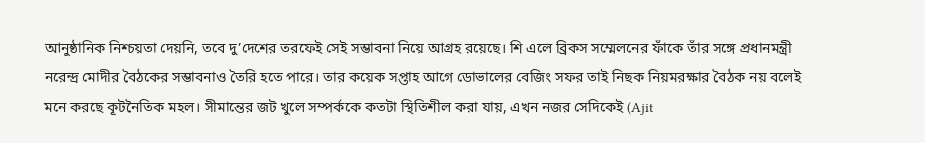আনুষ্ঠানিক নিশ্চয়তা দেয়নি, তবে দু’দেশের তরফেই সেই সম্ভাবনা নিয়ে আগ্রহ রয়েছে। শি এলে ব্রিকস সম্মেলনের ফাঁকে তাঁর সঙ্গে প্রধানমন্ত্রী নরেন্দ্র মোদীর বৈঠকের সম্ভাবনাও তৈরি হতে পারে। তার কয়েক সপ্তাহ আগে ডোভালের বেজিং সফর তাই নিছক নিয়মরক্ষার বৈঠক নয় বলেই মনে করছে কূটনৈতিক মহল। সীমান্তের জট খুলে সম্পর্ককে কতটা স্থিতিশীল করা যায়, এখন নজর সেদিকেই (Ajit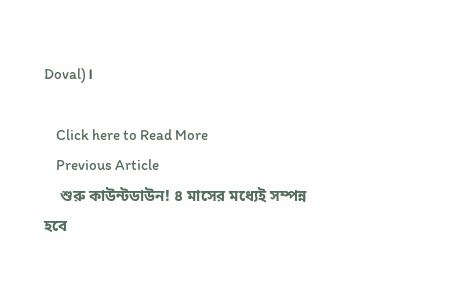Doval)।

    Click here to Read More
    Previous Article
    শুরু কাউন্টডাউন! ৪ মাসের মধ্যেই সম্পন্ন হবে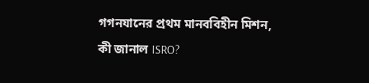গগনযানের প্রথম মানববিহীন মিশন, কী জানাল ISRO?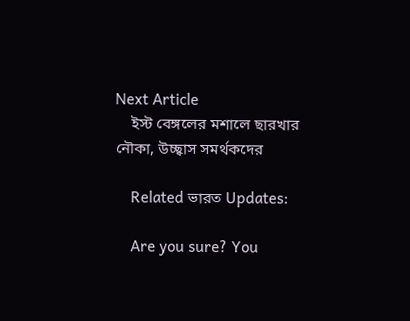Next Article
    ইস্ট বেঙ্গলের মশালে ছারখার নৌকা, উচ্ছ্বাস সমর্থকদের

    Related ভারত Updates:

    Are you sure? You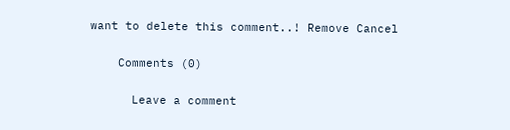want to delete this comment..! Remove Cancel

    Comments (0)

      Leave a comment